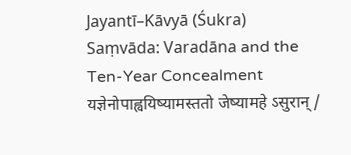Jayantī–Kāvyā (Śukra) Saṃvāda: Varadāna and the Ten-Year Concealment
यज्ञेनोपाह्वयिष्यामस्ततो जेष्यामहे ऽसुरान् /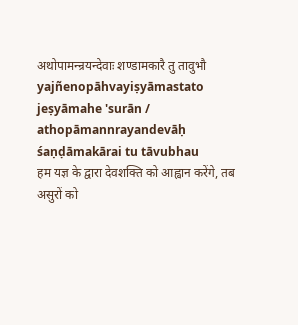अथोपामन्न्रयन्देवाः शण्डामकारै तु तावुभौ
yajñenopāhvayiṣyāmastato jeṣyāmahe 'surān / athopāmannrayandevāḥ śaṇḍāmakārai tu tāvubhau
हम यज्ञ के द्वारा देवशक्ति को आह्वान करेंगे, तब असुरों को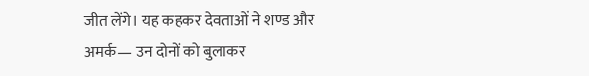जीत लेंगे। यह कहकर देवताओं ने शण्ड और अमर्क— उन दोनों को बुलाकर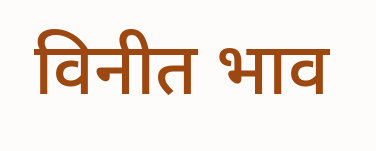विनीत भाव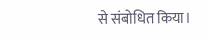से संबोधित किया।